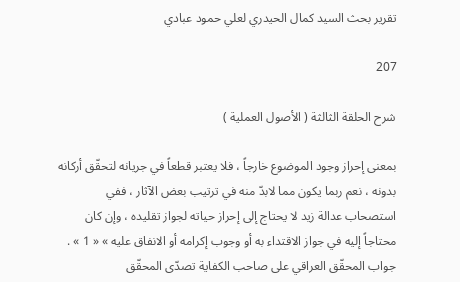تقرير بحث السيد كمال الحيدري لعلي حمود عبادي

207

شرح الحلقة الثالثة ( الأصول العملية )

بمعنى إحراز وجود الموضوع خارجاً ، فلا يعتبر قطعاً في جريانه لتحقّق أركانه بدونه ، نعم ربما يكون مما لابدّ منه في ترتيب بعض الآثار ، ففي استصحاب عدالة زيد لا يحتاج إلى إحراز حياته لجواز تقليده ، وإن كان محتاجاً إليه في جواز الاقتداء به أو وجوب إكرامه أو الانفاق عليه » « 1 » . جواب المحقّق العراقي على صاحب الكفاية تصدّى المحقّق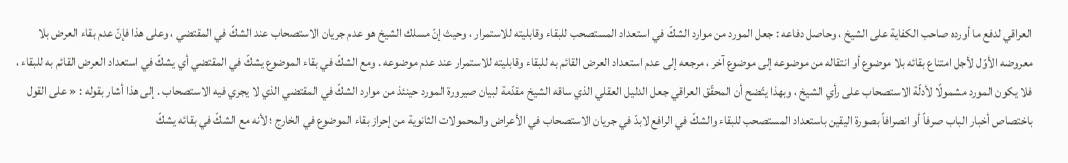العراقي لدفع ما أورده صاحب الكفاية على الشيخ ، وحاصل دفاعه : جعل المورد من موارد الشكّ في استعداد المستصحب للبقاء وقابليته للاستمرار ، وحيث إنّ مسلك الشيخ هو عدم جريان الاستصحاب عند الشكّ في المقتضي ، وعلى هذا فإنّ عدم بقاء العرض بلا معروضه الأوّل لأجل امتناع بقائه بلا موضوع أو انتقاله من موضوعه إلى موضوع آخر ، مرجعه إلى عدم استعداد العرض القائم به للبقاء وقابليته للاستمرار عند عدم موضوعه . ومع الشكّ في بقاء الموضوع يشكّ في المقتضي أي يشكّ في استعداد العرض القائم به للبقاء ، فلا يكون المورد مشمولًا لأدلّة الاستصحاب على رأي الشيخ ، وبهذا يتّضح أن المحقّق العراقي جعل الدليل العقلي الذي ساقه الشيخ مقدّمة لبيان صيرورة المورد حينئذ من موارد الشكّ في المقتضي الذي لا يجري فيه الاستصحاب . إلى هذا أشار بقوله : « على القول باختصاص أخبار الباب صرفاً أو انصرافاً بصورة اليقين باستعداد المستصحب للبقاء والشكّ في الرافع لابدّ في جريان الاستصحاب في الأعراض والمحمولات الثانوية من إحراز بقاء الموضوع في الخارج ؛ لأنه مع الشكّ في بقائه يشكّ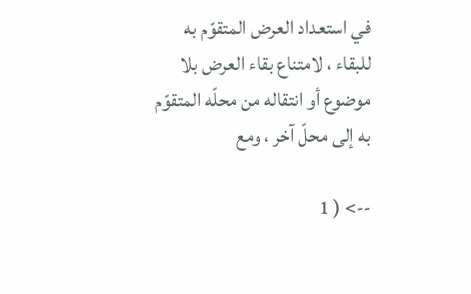في استعداد العرض المتقوّم به للبقاء ، لامتناع بقاء العرض بلا موضوع أو انتقاله من محلّه المتقوّم به إلى محلّ آخر ، ومع

--> ( 1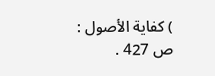) كفاية الأصول : ص 427 .